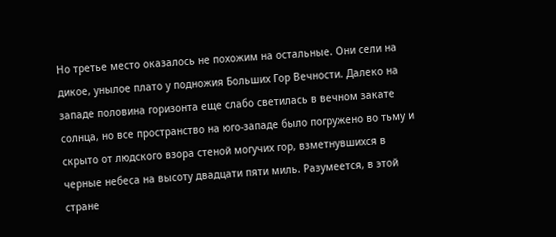Но третье место оказалось не похожим на остальные. Они сели на дикое, унылое плато у подножия Больших Гор Вечности. Далеко на западе половина горизонта еще слабо светилась в вечном закате солнца, но все пространство на юго-западе было погружено во тьму и скрыто от людского взора стеной могучих гор, взметнувшихся в черные небеса на высоту двадцати пяти миль. Разумеется, в этой стране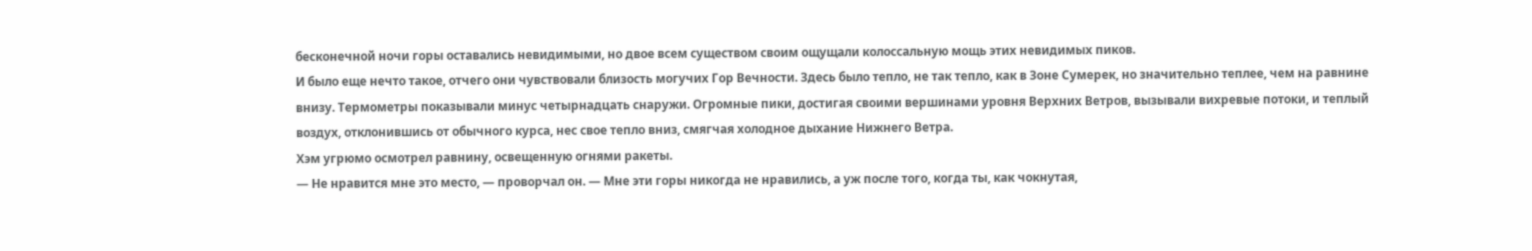бесконечной ночи горы оставались невидимыми, но двое всем существом своим ощущали колоссальную мощь этих невидимых пиков.
И было еще нечто такое, отчего они чувствовали близость могучих Гор Вечности. Здесь было тепло, не так тепло, как в Зоне Сумерек, но значительно теплее, чем на равнине внизу. Термометры показывали минус четырнадцать снаружи. Огромные пики, достигая своими вершинами уровня Верхних Ветров, вызывали вихревые потоки, и теплый воздух, отклонившись от обычного курса, нес свое тепло вниз, смягчая холодное дыхание Нижнего Ветра.
Хэм угрюмо осмотрел равнину, освещенную огнями ракеты.
— Не нравится мне это место, — проворчал он. — Мне эти горы никогда не нравились, а уж после того, когда ты, как чокнутая,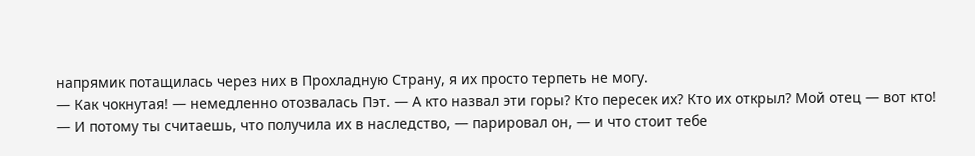напрямик потащилась через них в Прохладную Страну, я их просто терпеть не могу.
— Как чокнутая! — немедленно отозвалась Пэт. — А кто назвал эти горы? Кто пересек их? Кто их открыл? Мой отец — вот кто!
— И потому ты считаешь, что получила их в наследство, — парировал он, — и что стоит тебе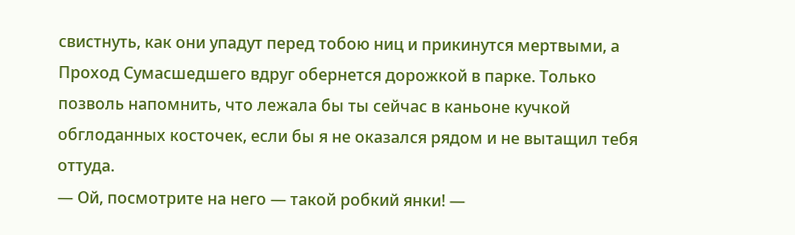свистнуть, как они упадут перед тобою ниц и прикинутся мертвыми, а Проход Сумасшедшего вдруг обернется дорожкой в парке. Только позволь напомнить, что лежала бы ты сейчас в каньоне кучкой обглоданных косточек, если бы я не оказался рядом и не вытащил тебя оттуда.
— Ой, посмотрите на него — такой робкий янки! —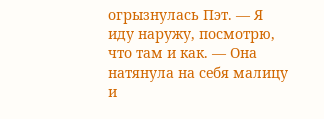огрызнулась Пэт. — Я иду наружу, посмотрю, что там и как. — Она натянула на себя малицу и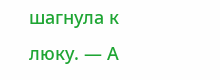шагнула к люку. — А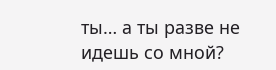ты… а ты разве не идешь со мной?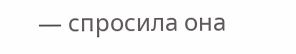— спросила она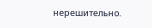нерешительно.